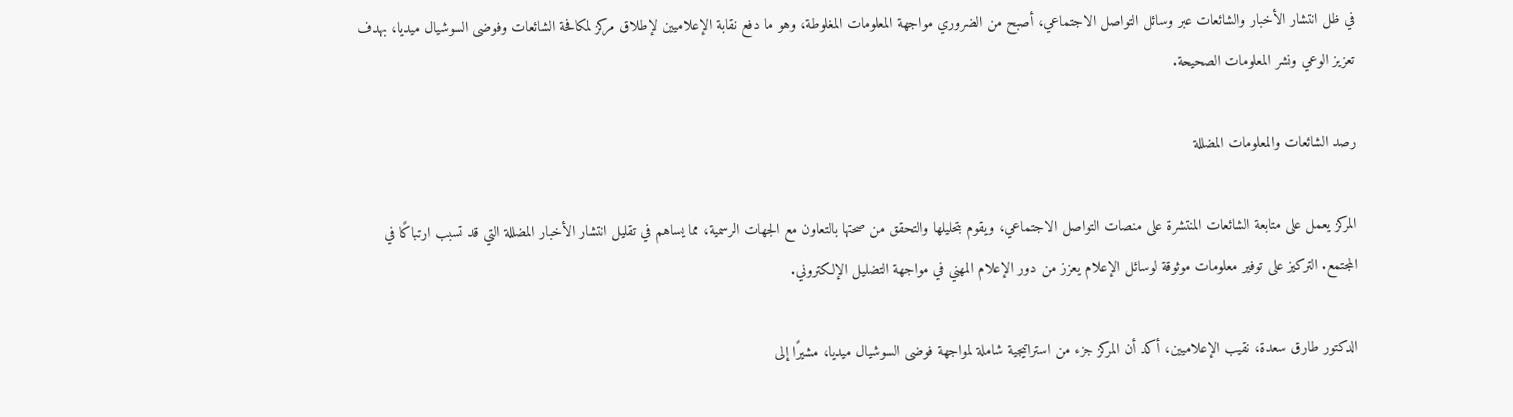في ظل انتشار الأخبار والشائعات عبر وسائل التواصل الاجتماعي، أصبح من الضروري مواجهة المعلومات المغلوطة، وهو ما دفع نقابة الإعلاميين لإطلاق مركز لمكافحة الشائعات وفوضى السوشيال ميديا، بهدف تعزيز الوعي ونشر المعلومات الصحيحة.

رصد الشائعات والمعلومات المضللة

المركز يعمل على متابعة الشائعات المنتشرة على منصات التواصل الاجتماعي، ويقوم بتحليلها والتحقق من صحتها بالتعاون مع الجهات الرسمية، مما يساهم في تقليل انتشار الأخبار المضللة التي قد تسبب ارتباكًا في المجتمع. التركيز على توفير معلومات موثوقة لوسائل الإعلام يعزز من دور الإعلام المهني في مواجهة التضليل الإلكتروني.

الدكتور طارق سعدة، نقيب الإعلاميين، أكد أن المركز جزء من استراتيجية شاملة لمواجهة فوضى السوشيال ميديا، مشيرًا إلى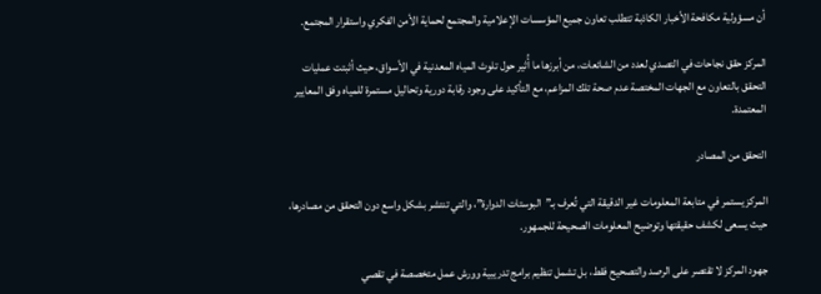أن مسؤولية مكافحة الأخبار الكاذبة تتطلب تعاون جميع المؤسسات الإعلامية والمجتمع لحماية الأمن الفكري واستقرار المجتمع.

المركز حقق نجاحات في التصدي لعدد من الشائعات، من أبرزها ما أُثير حول تلوث المياه المعدنية في الأسواق، حيث أثبتت عمليات التحقق بالتعاون مع الجهات المختصة عدم صحة تلك المزاعم، مع التأكيد على وجود رقابة دورية وتحاليل مستمرة للمياه وفق المعايير المعتمدة.

التحقق من المصادر

المركز يستمر في متابعة المعلومات غير الدقيقة التي تُعرف بـ”البوستات الدوارة”، والتي تنتشر بشكل واسع دون التحقق من مصادرها، حيث يسعى لكشف حقيقتها وتوضيح المعلومات الصحيحة للجمهور.

جهود المركز لا تقتصر على الرصد والتصحيح فقط، بل تشمل تنظيم برامج تدريبية وورش عمل متخصصة في تقصي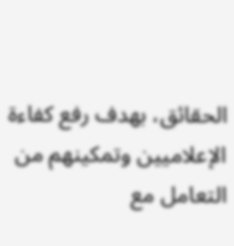الحقائق، بهدف رفع كفاءة الإعلاميين وتمكينهم من التعامل مع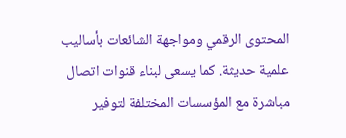المحتوى الرقمي ومواجهة الشائعات بأساليب علمية حديثة. كما يسعى لبناء قنوات اتصال مباشرة مع المؤسسات المختلفة لتوفير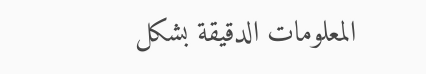المعلومات الدقيقة بشكل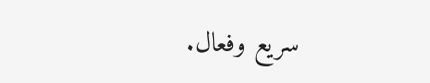سريع وفعال.